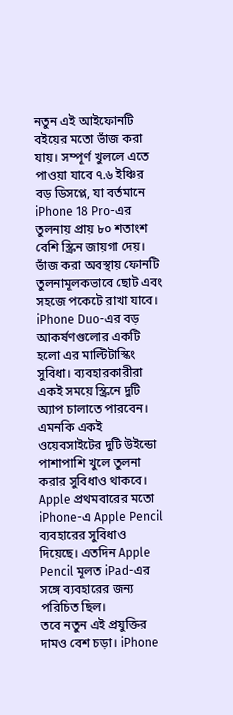নতুন এই আইফোনটি বইয়ের মতো ভাঁজ করা যায়। সম্পূর্ণ খুললে এতে পাওয়া যাবে ৭.৬ ইঞ্চির বড় ডিসপ্লে, যা বর্তমানে iPhone 18 Pro-এর তুলনায় প্রায় ৮০ শতাংশ বেশি স্ক্রিন জায়গা দেয়। ভাঁজ করা অবস্থায় ফোনটি তুলনামূলকভাবে ছোট এবং সহজে পকেটে রাখা যাবে।
iPhone Duo-এর বড় আকর্ষণগুলোর একটি হলো এর মাল্টিটাস্কিং সুবিধা। ব্যবহারকারীরা একই সময়ে স্ক্রিনে দুটি অ্যাপ চালাতে পারবেন। এমনকি একই ওয়েবসাইটের দুটি উইন্ডো পাশাপাশি খুলে তুলনা করার সুবিধাও থাকবে।
Apple প্রথমবারের মতো iPhone-এ Apple Pencil ব্যবহারের সুবিধাও দিয়েছে। এতদিন Apple Pencil মূলত iPad-এর সঙ্গে ব্যবহারের জন্য পরিচিত ছিল।
তবে নতুন এই প্রযুক্তির দামও বেশ চড়া। iPhone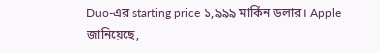Duo-এর starting price ১,৯৯৯ মার্কিন ডলার। Apple জানিয়েছে,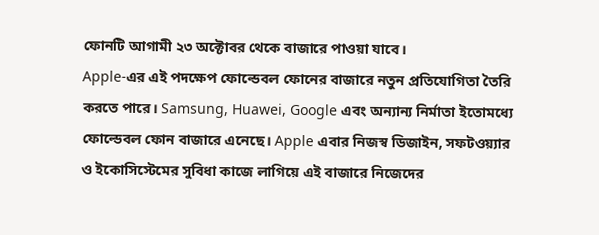ফোনটি আগামী ২৩ অক্টোবর থেকে বাজারে পাওয়া যাবে।
Apple-এর এই পদক্ষেপ ফোল্ডেবল ফোনের বাজারে নতুন প্রতিযোগিতা তৈরি করতে পারে। Samsung, Huawei, Google এবং অন্যান্য নির্মাতা ইতোমধ্যে ফোল্ডেবল ফোন বাজারে এনেছে। Apple এবার নিজস্ব ডিজাইন, সফটওয়্যার ও ইকোসিস্টেমের সুবিধা কাজে লাগিয়ে এই বাজারে নিজেদের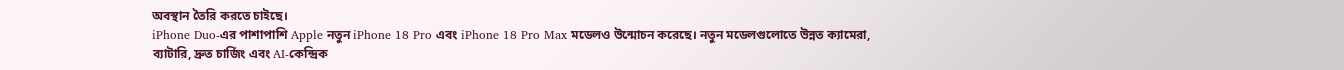অবস্থান তৈরি করতে চাইছে।
iPhone Duo-এর পাশাপাশি Apple নতুন iPhone 18 Pro এবং iPhone 18 Pro Max মডেলও উন্মোচন করেছে। নতুন মডেলগুলোতে উন্নত ক্যামেরা, ব্যাটারি, দ্রুত চার্জিং এবং AI-কেন্দ্রিক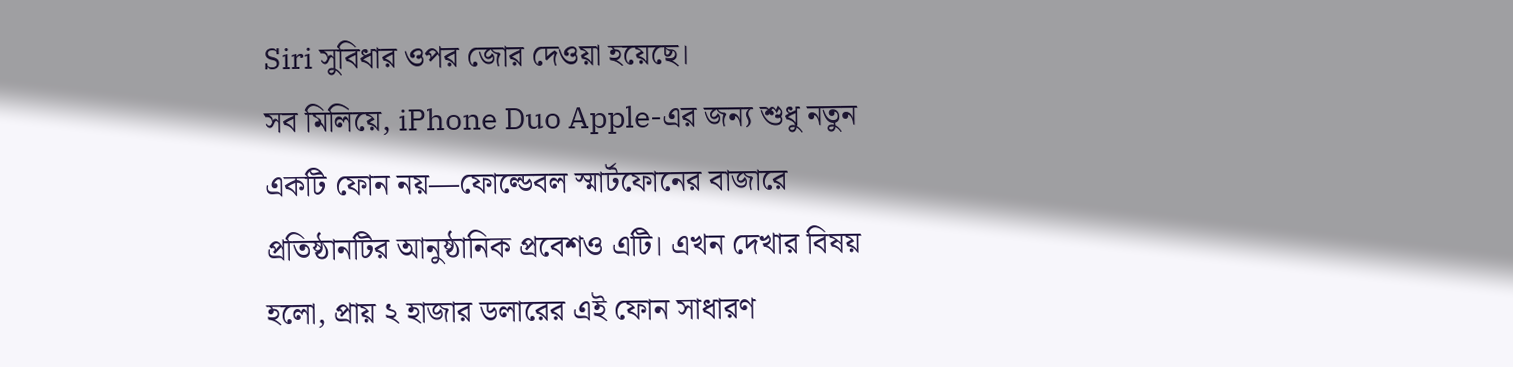Siri সুবিধার ওপর জোর দেওয়া হয়েছে।
সব মিলিয়ে, iPhone Duo Apple-এর জন্য শুধু নতুন একটি ফোন নয়—ফোল্ডেবল স্মার্টফোনের বাজারে প্রতিষ্ঠানটির আনুষ্ঠানিক প্রবেশও এটি। এখন দেখার বিষয় হলো, প্রায় ২ হাজার ডলারের এই ফোন সাধারণ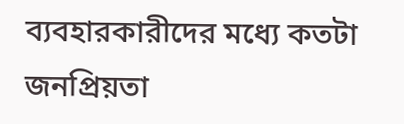ব্যবহারকারীদের মধ্যে কতটা জনপ্রিয়তা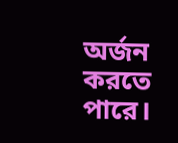অর্জন করতে পারে।